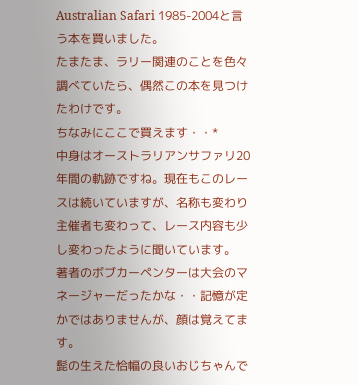Australian Safari 1985-2004と言う本を買いました。
たまたま、ラリー関連のことを色々調べていたら、偶然この本を見つけたわけです。
ちなみにここで買えます・・*
中身はオーストラリアンサファリ20年間の軌跡ですね。現在もこのレースは続いていますが、名称も変わり主催者も変わって、レース内容も少し変わったように聞いています。
著者のボブカーペンターは大会のマネージャーだったかな・・記憶が定かではありませんが、顔は覚えてます。
髭の生えた恰幅の良いおじちゃんで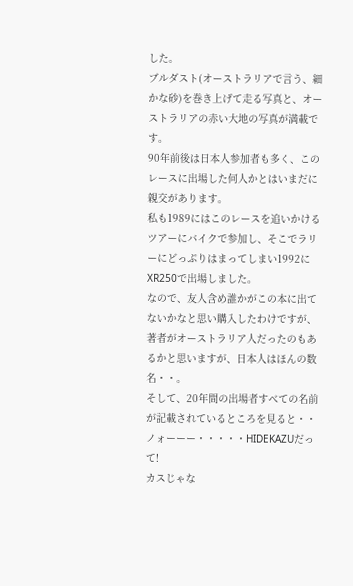した。
ブルダスト(オーストラリアで言う、細かな砂)を巻き上げて走る写真と、オーストラリアの赤い大地の写真が満載です。
90年前後は日本人参加者も多く、このレースに出場した何人かとはいまだに親交があります。
私も1989にはこのレースを追いかけるツアーにバイクで参加し、そこでラリーにどっぷりはまってしまい1992にXR250で出場しました。
なので、友人含め誰かがこの本に出てないかなと思い購入したわけですが、著者がオーストラリア人だったのもあるかと思いますが、日本人はほんの数名・・。
そして、20年間の出場者すべての名前が記載されているところを見ると・・
ノォーーー・・・・・HIDEKAZUだって!
カスじゃな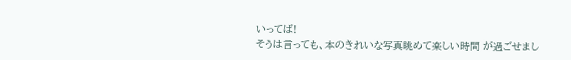いってば!
そうは言っても、本のきれいな写真眺めて楽しい時間 が過ごせまし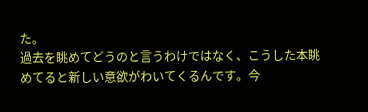た。
過去を眺めてどうのと言うわけではなく、こうした本眺めてると新しい意欲がわいてくるんです。今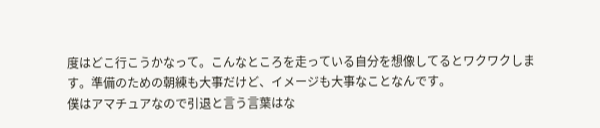度はどこ行こうかなって。こんなところを走っている自分を想像してるとワクワクします。準備のための朝練も大事だけど、イメージも大事なことなんです。
僕はアマチュアなので引退と言う言葉はな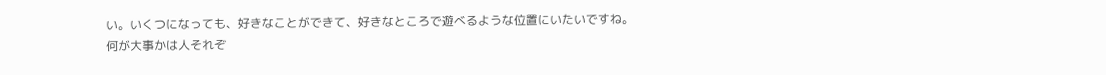い。いくつになっても、好きなことができて、好きなところで遊べるような位置にいたいですね。
何が大事かは人それぞ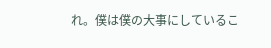れ。僕は僕の大事にしているこ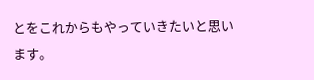とをこれからもやっていきたいと思います。